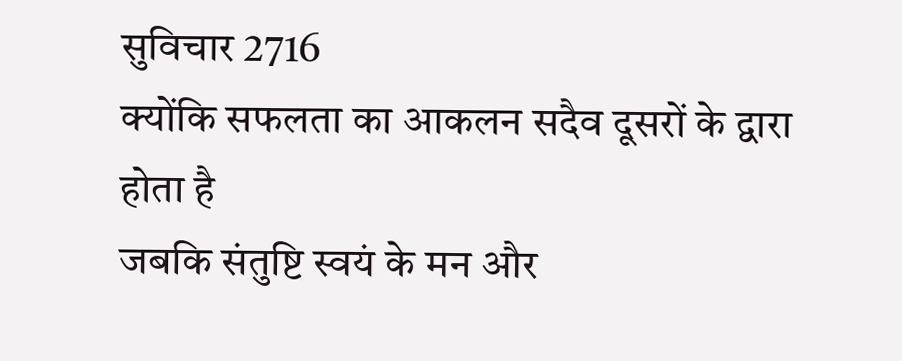सुविचार 2716
क्योंकि सफलता का आकलन सदैव दूसरों के द्वारा होता है
जबकि संतुष्टि स्वयं के मन और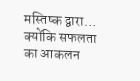मस्तिष्क द्वारा…
क्योंकि सफलता का आकलन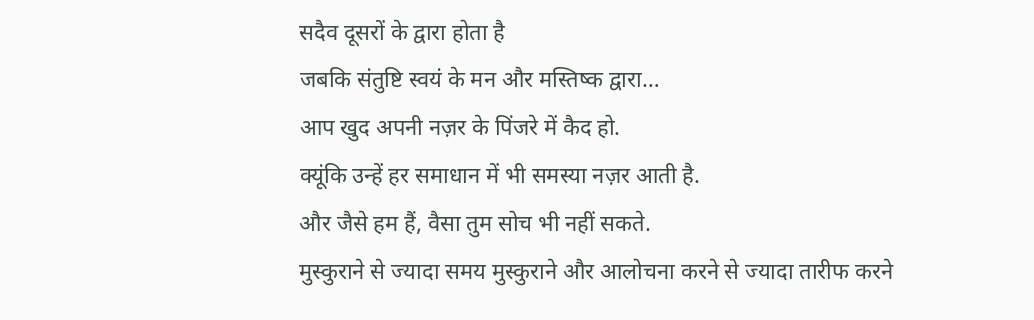सदैव दूसरों के द्वारा होता है
जबकि संतुष्टि स्वयं के मन और मस्तिष्क द्वारा…
आप खुद अपनी नज़र के पिंजरे में कैद हो.
क्यूंकि उन्हें हर समाधान में भी समस्या नज़र आती है.
और जैसे हम हैं, वैसा तुम सोच भी नहीं सकते.
मुस्कुराने से ज्यादा समय मुस्कुराने और आलोचना करने से ज्यादा तारीफ करने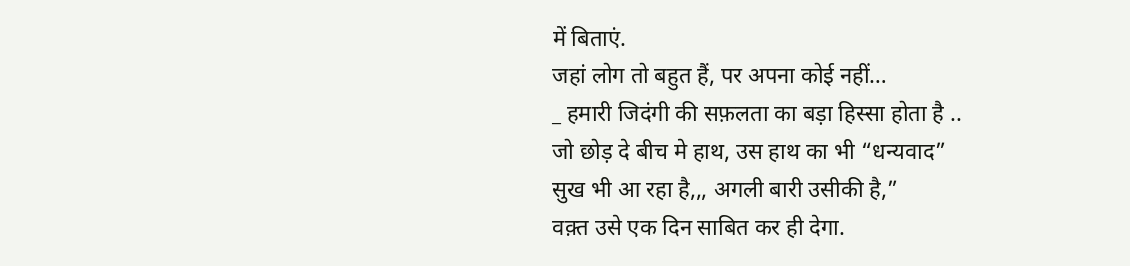में बिताएं.
जहां लोग तो बहुत हैं, पर अपना कोई नहीं…
_ हमारी जिदंगी की सफ़लता का बड़ा हिस्सा होता है ..
जो छोड़ दे बीच मे हाथ, उस हाथ का भी “धन्यवाद”
सुख भी आ रहा है,,, अगली बारी उसीकी है,”
वक़्त उसे एक दिन साबित कर ही देगा.